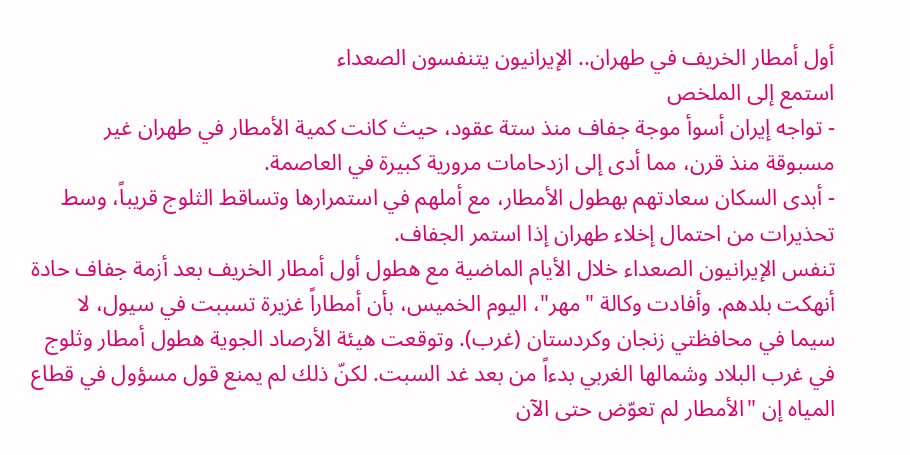أول أمطار الخريف في طهران.. الإيرانيون يتنفسون الصعداء
استمع إلى الملخص
- تواجه إيران أسوأ موجة جفاف منذ ستة عقود، حيث كانت كمية الأمطار في طهران غير مسبوقة منذ قرن، مما أدى إلى ازدحامات مرورية كبيرة في العاصمة.
- أبدى السكان سعادتهم بهطول الأمطار، مع أملهم في استمرارها وتساقط الثلوج قريباً، وسط تحذيرات من احتمال إخلاء طهران إذا استمر الجفاف.
تنفس الإيرانيون الصعداء خلال الأيام الماضية مع هطول أول أمطار الخريف بعد أزمة جفاف حادة أنهكت بلدهم. وأفادت وكالة "مهر"، اليوم الخميس، بأن أمطاراً غزيرة تسببت في سيول، لا سيما في محافظتي زنجان وكردستان (غرب). وتوقعت هيئة الأرصاد الجوية هطول أمطار وثلوج في غرب البلاد وشمالها الغربي بدءاً من بعد غد السبت. لكنّ ذلك لم يمنع قول مسؤول في قطاع المياه إن "الأمطار لم تعوّض حتى الآن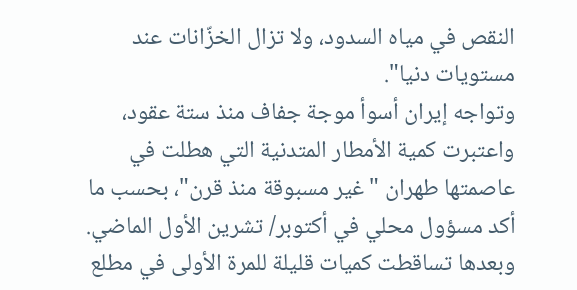النقص في مياه السدود، ولا تزال الخزّانات عند مستويات دنيا".
وتواجه إيران أسوأ موجة جفاف منذ ستة عقود، واعتبرت كمية الأمطار المتدنية التي هطلت في عاصمتها طهران "غير مسبوقة منذ قرن"، بحسب ما أكد مسؤول محلي في أكتوبر/ تشرين الأول الماضي. وبعدها تساقطت كميات قليلة للمرة الأولى في مطلع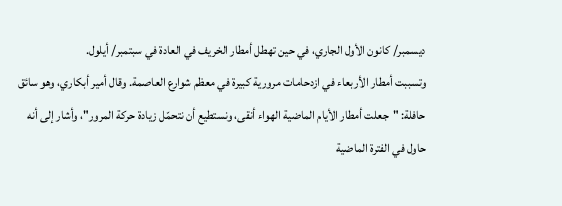ديسمبر/ كانون الأول الجاري، في حين تهطل أمطار الخريف في العادة في سبتمبر/ أيلول.
وتسببت أمطار الأربعاء في ازدحامات مرورية كبيرة في معظم شوارع العاصمة. وقال أمير أبكاري، وهو سائق حافلة: "جعلت أمطار الأيام الماضية الهواء أنقى، ونستطيع أن نتحمّل زيادة حركة المرور"، وأشار إلى أنه حاول في الفترة الماضية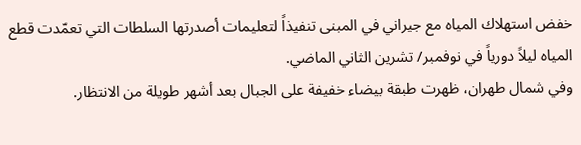خفض استهلاك المياه مع جيراني في المبنى تنفيذاً لتعليمات أصدرتها السلطات التي تعمّدت قطع المياه ليلاً دورياً في نوفمبر/ تشرين الثاني الماضي.
وفي شمال طهران، ظهرت طبقة بيضاء خفيفة على الجبال بعد أشهر طويلة من الانتظار.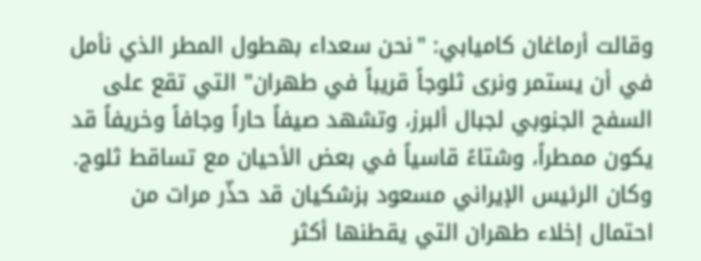وقالت أرماغان كاميابي: "نحن سعداء بهطول المطر الذي نأمل في أن يستمر ونرى ثلوجاً قريباً في طهران" التي تقع على السفح الجنوبي لجبال ألبرز، وتشهد صيفاً حاراً وجافاً وخريفاً قد يكون ممطراً، وشتاءً قاسياً في بعض الأحيان مع تساقط ثلوج. وكان الرئيس الإيراني مسعود بزشكيان قد حذّر مرات من احتمال إخلاء طهران التي يقطنها أكثر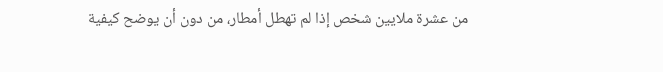من عشرة ملايين شخص إذا لم تهطل أمطار، من دون أن يوضح كيفية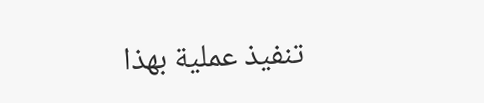تنفيذ عملية بهذا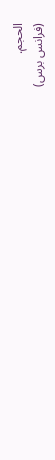الحجم.
(فرانس برس)